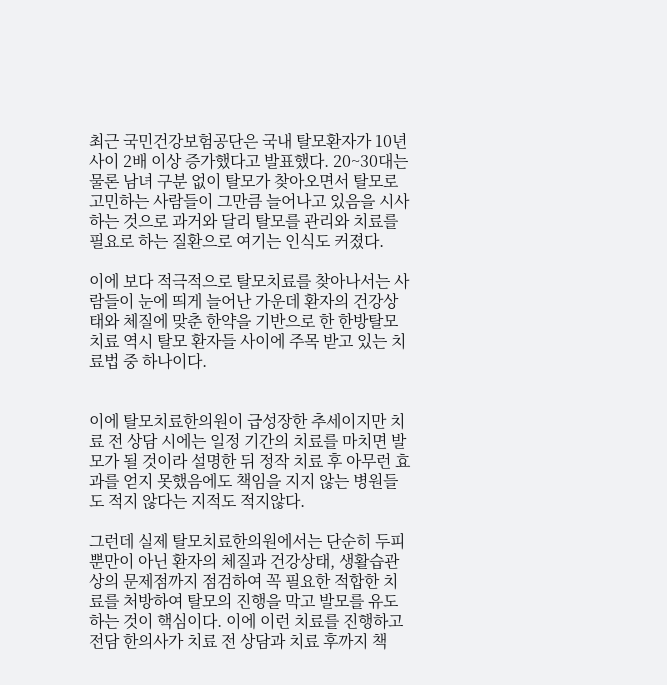최근 국민건강보험공단은 국내 탈모환자가 10년 사이 2배 이상 증가했다고 발표했다. 20~30대는 물론 남녀 구분 없이 탈모가 찾아오면서 탈모로 고민하는 사람들이 그만큼 늘어나고 있음을 시사하는 것으로 과거와 달리 탈모를 관리와 치료를 필요로 하는 질환으로 여기는 인식도 커졌다.

이에 보다 적극적으로 탈모치료를 찾아나서는 사람들이 눈에 띄게 늘어난 가운데 환자의 건강상태와 체질에 맞춘 한약을 기반으로 한 한방탈모치료 역시 탈모 환자들 사이에 주목 받고 있는 치료법 중 하나이다.


이에 탈모치료한의원이 급성장한 추세이지만 치료 전 상담 시에는 일정 기간의 치료를 마치면 발모가 될 것이라 설명한 뒤 정작 치료 후 아무런 효과를 얻지 못했음에도 책임을 지지 않는 병원들도 적지 않다는 지적도 적지않다.

그런데 실제 탈모치료한의원에서는 단순히 두피뿐만이 아닌 환자의 체질과 건강상태, 생활습관 상의 문제점까지 점검하여 꼭 필요한 적합한 치료를 처방하여 탈모의 진행을 막고 발모를 유도하는 것이 핵심이다. 이에 이런 치료를 진행하고 전담 한의사가 치료 전 상담과 치료 후까지 책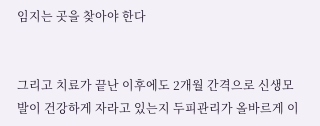임지는 곳을 찾아야 한다


그리고 치료가 끝난 이후에도 2개월 간격으로 신생모발이 건강하게 자라고 있는지 두피관리가 올바르게 이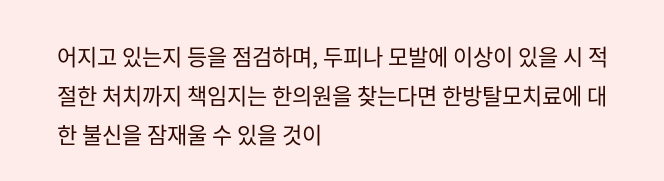어지고 있는지 등을 점검하며, 두피나 모발에 이상이 있을 시 적절한 처치까지 책임지는 한의원을 찾는다면 한방탈모치료에 대한 불신을 잠재울 수 있을 것이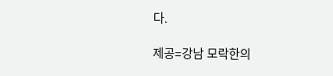다.

제공=강남 모락한의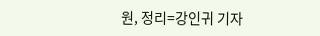원, 정리=강인귀 기자